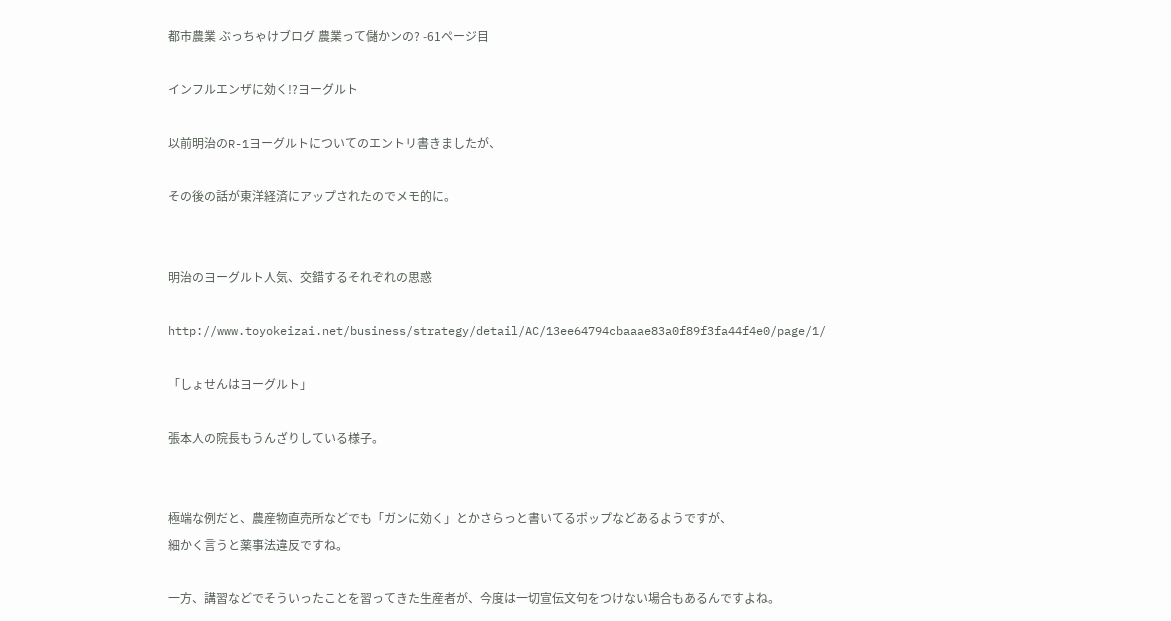都市農業 ぶっちゃけブログ 農業って儲かンの? -61ページ目

インフルエンザに効く!?ヨーグルト

以前明治のR-1ヨーグルトについてのエントリ書きましたが、

その後の話が東洋経済にアップされたのでメモ的に。


明治のヨーグルト人気、交錯するそれぞれの思惑

http://www.toyokeizai.net/business/strategy/detail/AC/13ee64794cbaaae83a0f89f3fa44f4e0/page/1/

「しょせんはヨーグルト」

張本人の院長もうんざりしている様子。


極端な例だと、農産物直売所などでも「ガンに効く」とかさらっと書いてるポップなどあるようですが、
細かく言うと薬事法違反ですね。

一方、講習などでそういったことを習ってきた生産者が、今度は一切宣伝文句をつけない場合もあるんですよね。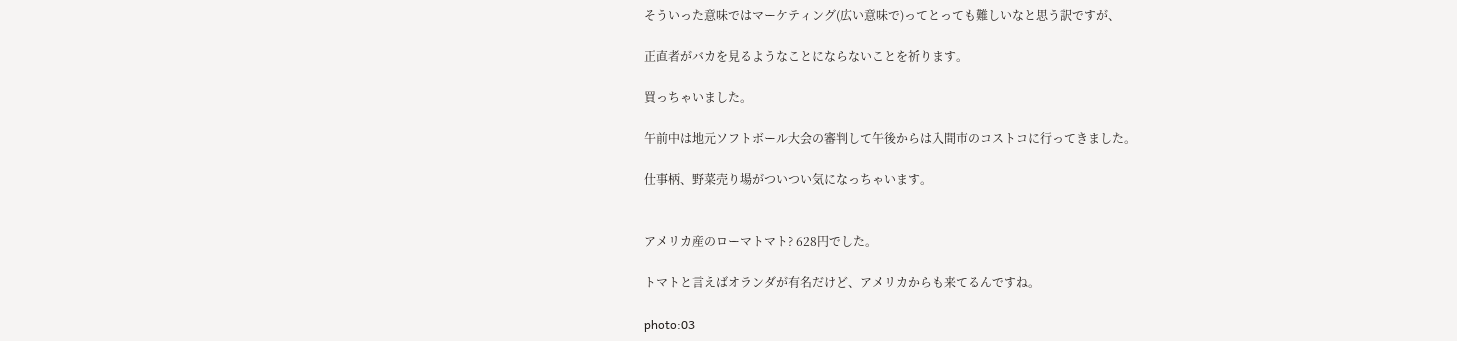そういった意味ではマーケティング(広い意味で)ってとっても難しいなと思う訳ですが、

正直者がバカを見るようなことにならないことを祈ります。

買っちゃいました。

午前中は地元ソフトボール大会の審判して午後からは入間市のコストコに行ってきました。

仕事柄、野菜売り場がついつい気になっちゃいます。


アメリカ産のローマトマト? 628円でした。

トマトと言えばオランダが有名だけど、アメリカからも来てるんですね。

photo:03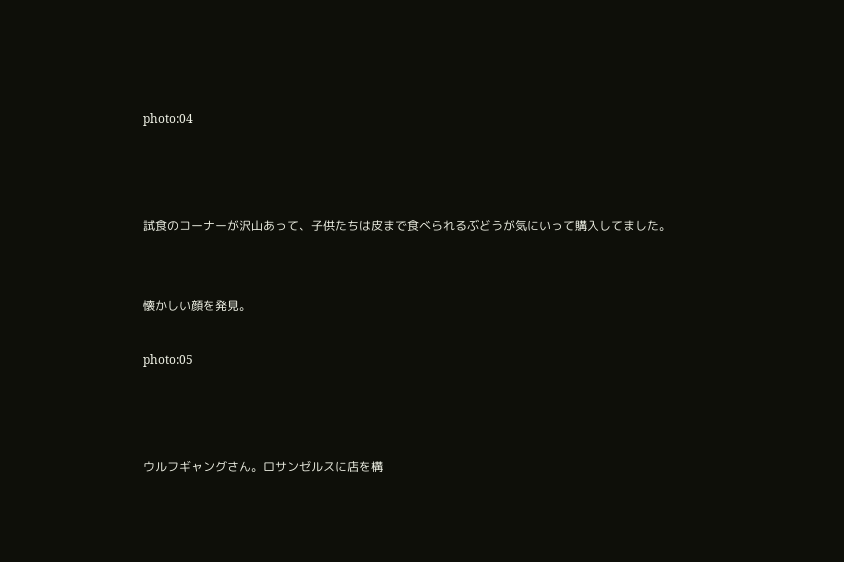photo:04



試食のコーナーが沢山あって、子供たちは皮まで食べられるぶどうが気にいって購入してました。


懐かしい顔を発見。

photo:05



ウルフギャングさん。ロサンゼルスに店を構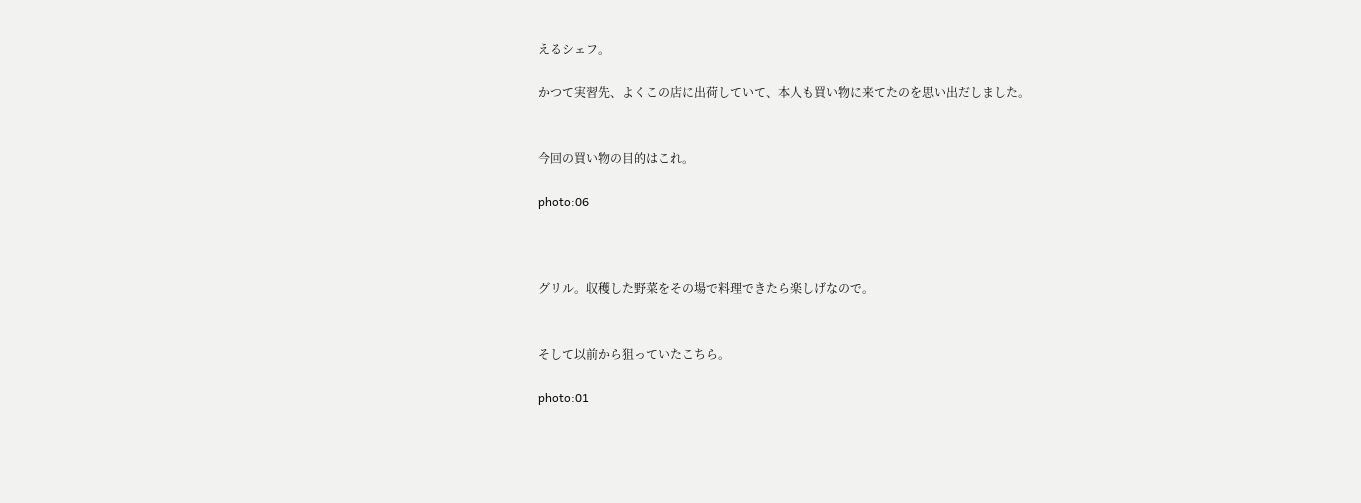えるシェフ。

かつて実習先、よくこの店に出荷していて、本人も買い物に来てたのを思い出だしました。


今回の買い物の目的はこれ。

photo:06



グリル。収穫した野菜をその場で料理できたら楽しげなので。


そして以前から狙っていたこちら。

photo:01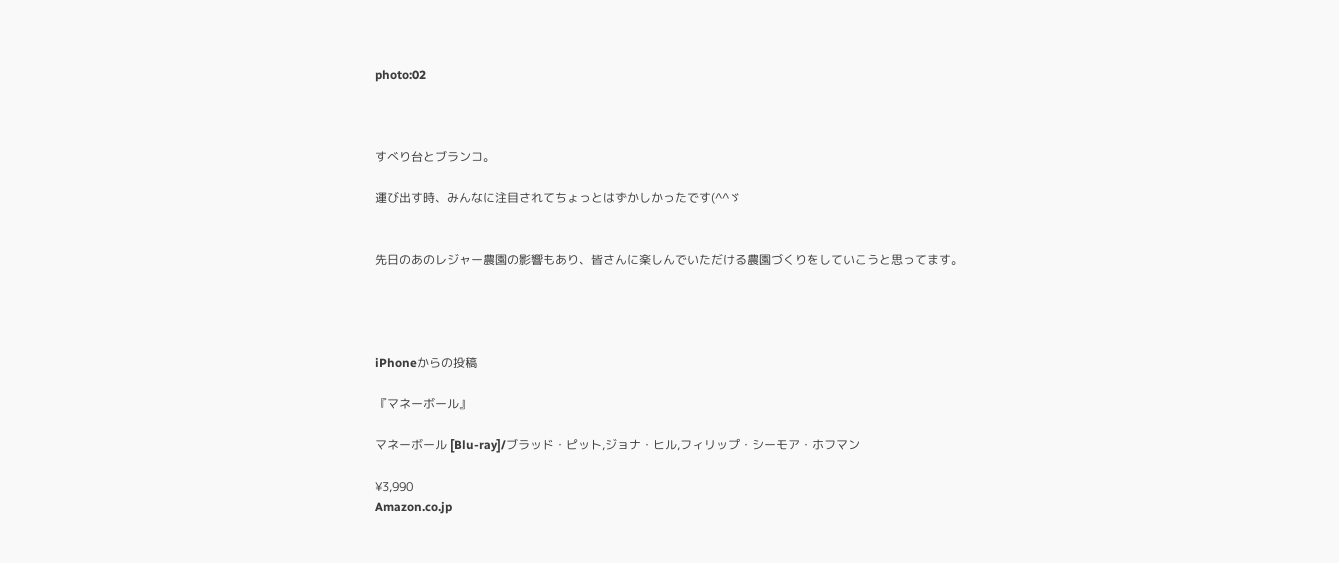photo:02



すべり台とブランコ。

運び出す時、みんなに注目されてちょっとはずかしかったです(^^ゞ


先日のあのレジャー農園の影響もあり、皆さんに楽しんでいただける農園づくりをしていこうと思ってます。




iPhoneからの投稿

『マネーボール』

マネーボール [Blu-ray]/ブラッド・ピット,ジョナ・ヒル,フィリップ・シーモア・ホフマン

¥3,990
Amazon.co.jp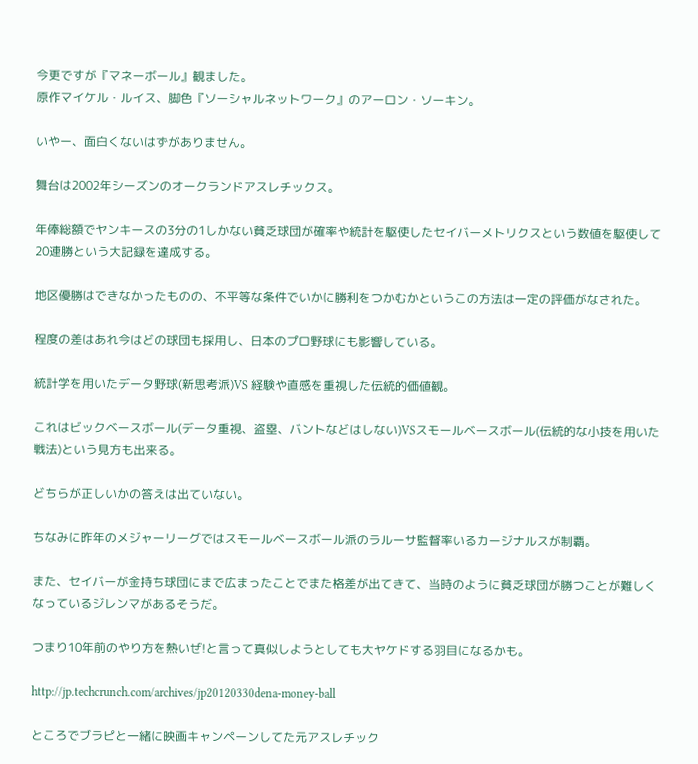今更ですが『マネーボール』観ました。
原作マイケル・ルイス、脚色『ソーシャルネットワーク』のアーロン・ソーキン。

いやー、面白くないはずがありません。

舞台は2002年シーズンのオークランドアスレチックス。

年俸総額でヤンキースの3分の1しかない貧乏球団が確率や統計を駆使したセイバーメトリクスという数値を駆使して20連勝という大記録を達成する。

地区優勝はできなかったものの、不平等な条件でいかに勝利をつかむかというこの方法は一定の評価がなされた。

程度の差はあれ今はどの球団も採用し、日本のプロ野球にも影響している。

統計学を用いたデータ野球(新思考派)VS 経験や直感を重視した伝統的価値観。

これはビックベースボール(データ重視、盗塁、バントなどはしない)VSスモールベースボール(伝統的な小技を用いた戦法)という見方も出来る。

どちらが正しいかの答えは出ていない。

ちなみに昨年のメジャーリーグではスモールベースボール派のラルーサ監督率いるカージナルスが制覇。

また、セイバーが金持ち球団にまで広まったことでまた格差が出てきて、当時のように貧乏球団が勝つことが難しくなっているジレンマがあるそうだ。

つまり10年前のやり方を熱いぜ!と言って真似しようとしても大ヤケドする羽目になるかも。

http://jp.techcrunch.com/archives/jp20120330dena-money-ball

ところでブラピと一緒に映画キャンペーンしてた元アスレチック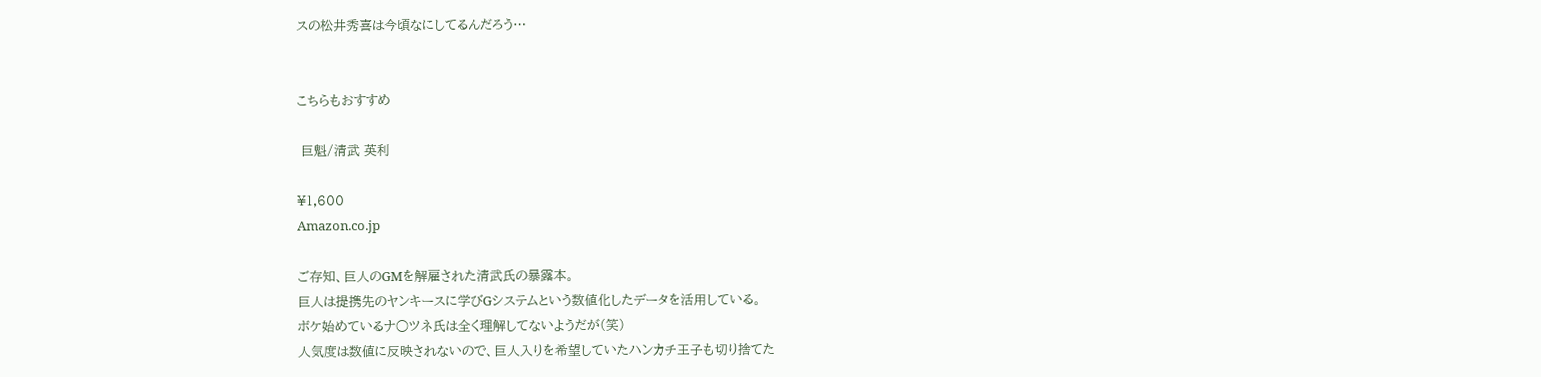スの松井秀喜は今頃なにしてるんだろう…


こちらもおすすめ

 巨魁/清武 英利

¥1,600
Amazon.co.jp

ご存知、巨人のGMを解雇された清武氏の暴露本。
巨人は提携先のヤンキースに学びGシステムという数値化したデータを活用している。
ボケ始めているナ○ツネ氏は全く理解してないようだが(笑)
人気度は数値に反映されないので、巨人入りを希望していたハンカチ王子も切り捨てた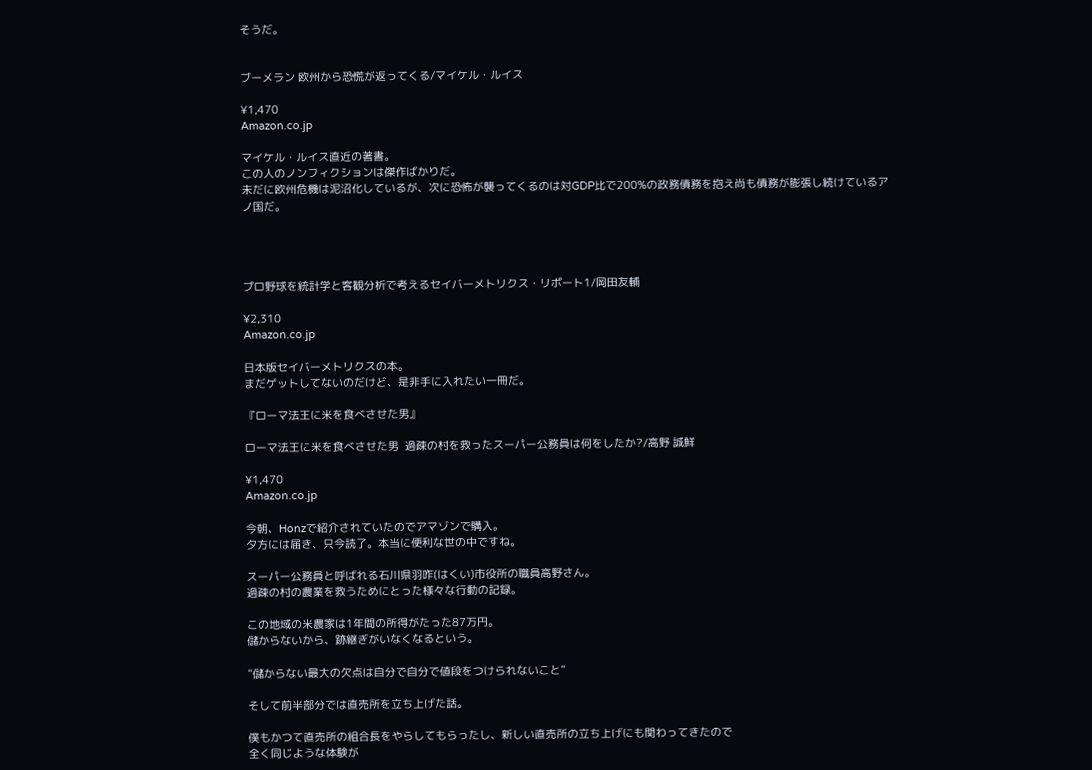そうだ。


ブーメラン 欧州から恐慌が返ってくる/マイケル・ルイス

¥1,470
Amazon.co.jp

マイケル・ルイス直近の著書。
この人のノンフィクションは傑作ばかりだ。
未だに欧州危機は泥沼化しているが、次に恐怖が襲ってくるのは対GDP比で200%の政務債務を抱え尚も債務が膨張し続けているアノ国だ。




プロ野球を統計学と客観分析で考えるセイバーメトリクス・リポート1/岡田友輔

¥2,310
Amazon.co.jp

日本版セイバーメトリクスの本。
まだゲットしてないのだけど、是非手に入れたい一冊だ。

『ローマ法王に米を食べさせた男』

ローマ法王に米を食べさせた男  過疎の村を救ったスーパー公務員は何をしたか?/高野 誠鮮

¥1,470
Amazon.co.jp

今朝、Honzで紹介されていたのでアマゾンで購入。
夕方には届き、只今読了。本当に便利な世の中ですね。

スーパー公務員と呼ばれる石川県羽咋(はくい)市役所の職員高野さん。
過疎の村の農業を救うためにとった様々な行動の記録。

この地域の米農家は1年間の所得がたった87万円。
儲からないから、跡継ぎがいなくなるという。

”儲からない最大の欠点は自分で自分で値段をつけられないこと”

そして前半部分では直売所を立ち上げた話。

僕もかつて直売所の組合長をやらしてもらったし、新しい直売所の立ち上げにも関わってきたので
全く同じような体験が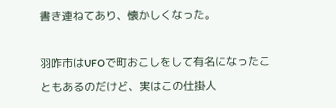書き連ねてあり、懐かしくなった。

羽咋市はUFOで町おこしをして有名になったこともあるのだけど、実はこの仕掛人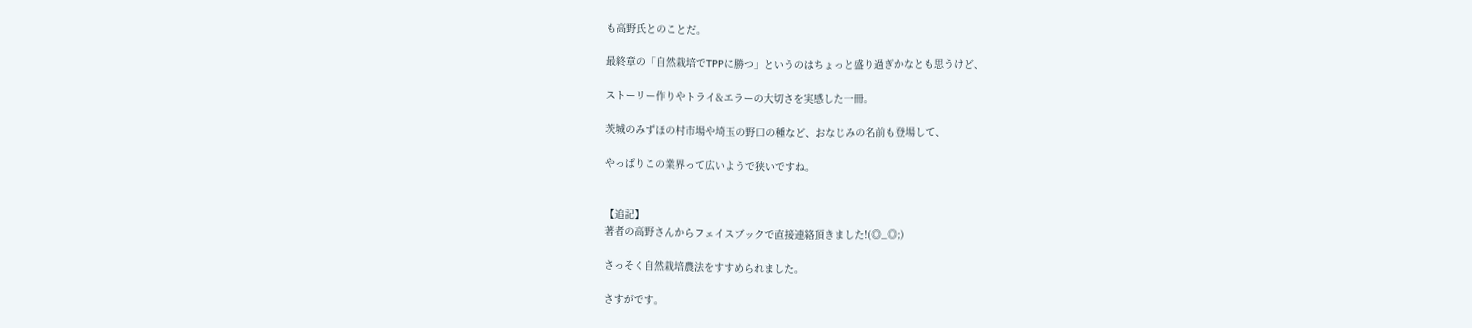も高野氏とのことだ。

最終章の「自然栽培でTPPに勝つ」というのはちょっと盛り過ぎかなとも思うけど、

ストーリー作りやトライ&エラーの大切さを実感した一冊。

茨城のみずほの村市場や埼玉の野口の種など、おなじみの名前も登場して、

やっぱりこの業界って広いようで狭いですね。


【追記】
著者の高野さんからフェイスブックで直接連絡頂きました!(◎_◎;)

さっそく自然栽培農法をすすめられました。

さすがです。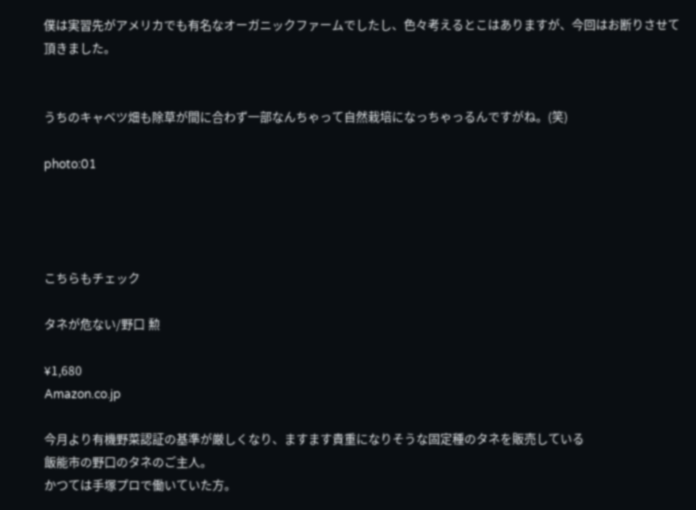僕は実習先がアメリカでも有名なオーガニックファームでしたし、色々考えるとこはありますが、今回はお断りさせて頂きました。


うちのキャベツ畑も除草が間に合わず一部なんちゃって自然栽培になっちゃっるんですがね。(笑)

photo:01




こちらもチェック

タネが危ない/野口 勲

¥1,680
Amazon.co.jp

今月より有機野菜認証の基準が厳しくなり、ますます貴重になりそうな固定種のタネを販売している
飯能市の野口のタネのご主人。
かつては手塚プロで働いていた方。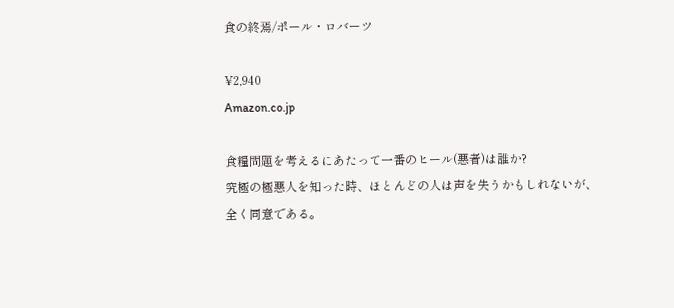食の終焉/ポール・ロバーツ

¥2,940
Amazon.co.jp

食糧問題を考えるにあたって一番のヒール(悪者)は誰か?
究極の極悪人を知った時、ほとんどの人は声を失うかもしれないが、
全く同意である。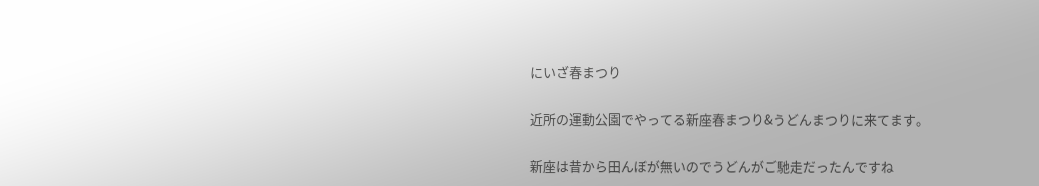にいざ春まつり

近所の運動公園でやってる新座春まつり&うどんまつりに来てます。

新座は昔から田んぼが無いのでうどんがご馳走だったんですね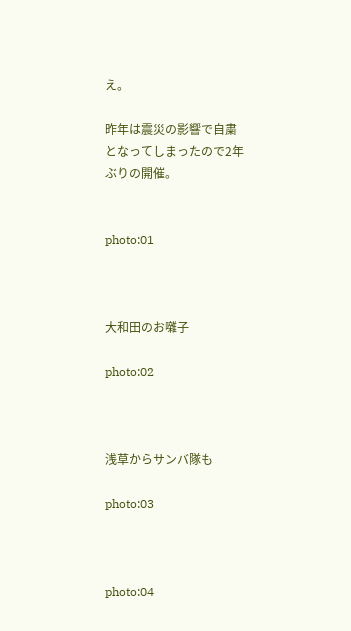え。

昨年は震災の影響で自粛となってしまったので2年ぶりの開催。


photo:01



大和田のお囃子

photo:02



浅草からサンバ隊も

photo:03



photo:04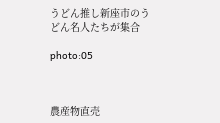うどん推し新座市のうどん名人たちが集合

photo:05



農産物直売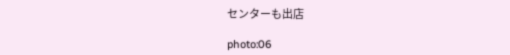センターも出店

photo:06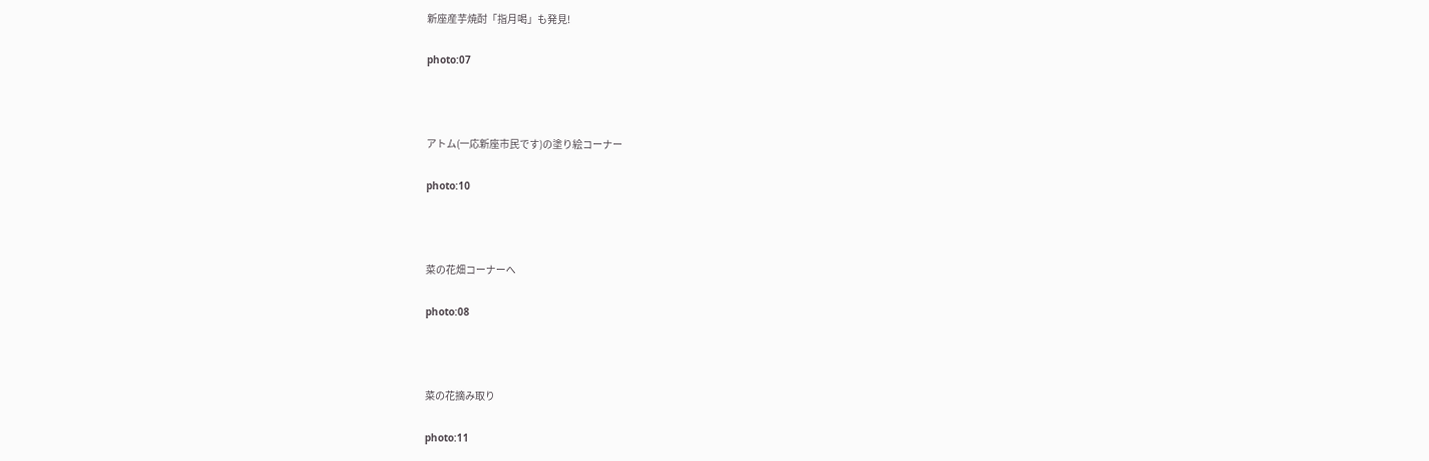新座産芋焼酎「指月喝」も発見!

photo:07



アトム(一応新座市民です)の塗り絵コーナー

photo:10



菜の花畑コーナーへ

photo:08



菜の花摘み取り

photo:11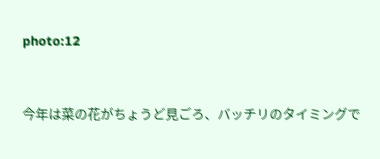photo:12



今年は菜の花がちょうど見ごろ、バッチリのタイミングで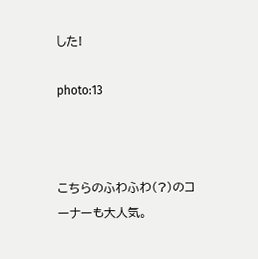した!

photo:13



こちらのふわふわ(?)のコーナーも大人気。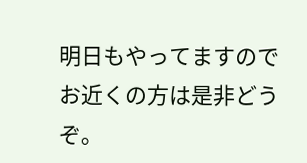明日もやってますのでお近くの方は是非どうぞ。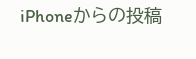iPhoneからの投稿